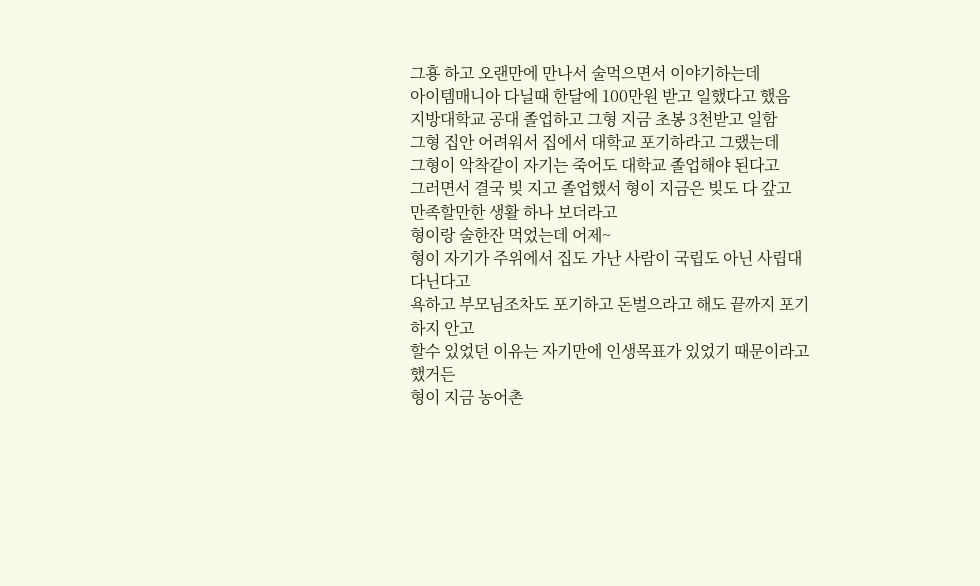그횽 하고 오랜만에 만나서 술먹으면서 이야기하는데
아이템매니아 다닐때 한달에 100만원 받고 일했다고 했음
지방대학교 공대 졸업하고 그형 지금 초봉 3천받고 일함
그형 집안 어려워서 집에서 대학교 포기하라고 그랬는데
그형이 악착같이 자기는 죽어도 대학교 졸업해야 된다고
그러면서 결국 빚 지고 졸업했서 형이 지금은 빚도 다 갚고
만족할만한 생활 하나 보더라고
형이랑 술한잔 먹었는데 어제~
형이 자기가 주위에서 집도 가난 사람이 국립도 아닌 사립대 다닌다고
욕하고 부모님조차도 포기하고 돈벌으라고 해도 끝까지 포기 하지 안고
할수 있었던 이유는 자기만에 인생목표가 있었기 때문이라고 했거든
형이 지금 농어촌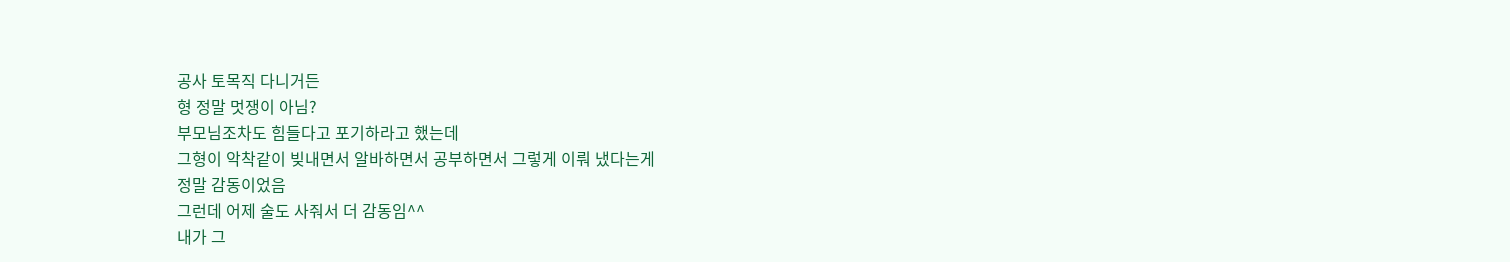공사 토목직 다니거든
형 정말 멋쟁이 아님?
부모님조차도 힘들다고 포기하라고 했는데
그형이 악착같이 빚내면서 알바하면서 공부하면서 그렇게 이뤄 냈다는게
정말 감동이었음
그런데 어제 술도 사줘서 더 감동임^^
내가 그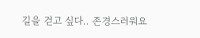길을 걷고 싶다.. 존경스러워요